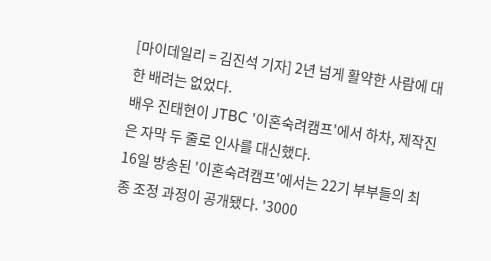[마이데일리 = 김진석 기자] 2년 넘게 활약한 사람에 대한 배려는 없었다.
배우 진태현이 JTBC '이혼숙려캠프'에서 하차, 제작진은 자막 두 줄로 인사를 대신했다.
16일 방송된 '이혼숙려캠프'에서는 22기 부부들의 최종 조정 과정이 공개됐다. '3000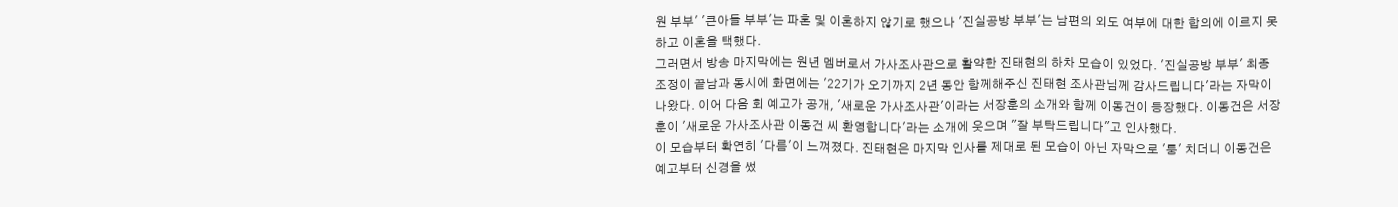원 부부' '큰아들 부부'는 파혼 및 이혼하지 않기로 했으나 '진실공방 부부'는 남편의 외도 여부에 대한 합의에 이르지 못하고 이혼을 택했다.
그러면서 방송 마지막에는 원년 멤버로서 가사조사관으로 활약한 진태현의 하차 모습이 있었다. '진실공방 부부' 최종 조정이 끝남과 동시에 화면에는 '22기가 오기까지 2년 동안 함께해주신 진태현 조사관님께 감사드립니다'라는 자막이 나왔다. 이어 다음 회 예고가 공개, '새로운 가사조사관'이라는 서장훈의 소개와 함께 이동건이 등장했다. 이동건은 서장훈이 '새로운 가사조사관 이동건 씨 환영합니다'라는 소개에 웃으며 "잘 부탁드립니다"고 인사했다.
이 모습부터 확연히 '다름'이 느껴졌다. 진태현은 마지막 인사를 제대로 된 모습이 아닌 자막으로 '퉁' 치더니 이동건은 예고부터 신경을 썼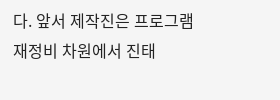다. 앞서 제작진은 프로그램 재정비 차원에서 진태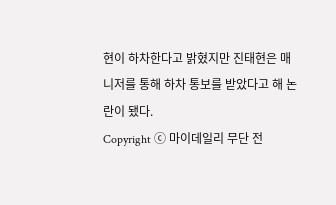현이 하차한다고 밝혔지만 진태현은 매니저를 통해 하차 통보를 받았다고 해 논란이 됐다.
Copyright ⓒ 마이데일리 무단 전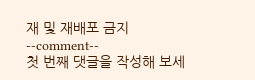재 및 재배포 금지
--comment--
첫 번째 댓글을 작성해 보세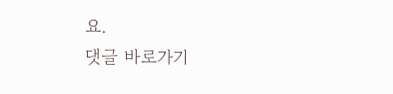요.
댓글 바로가기